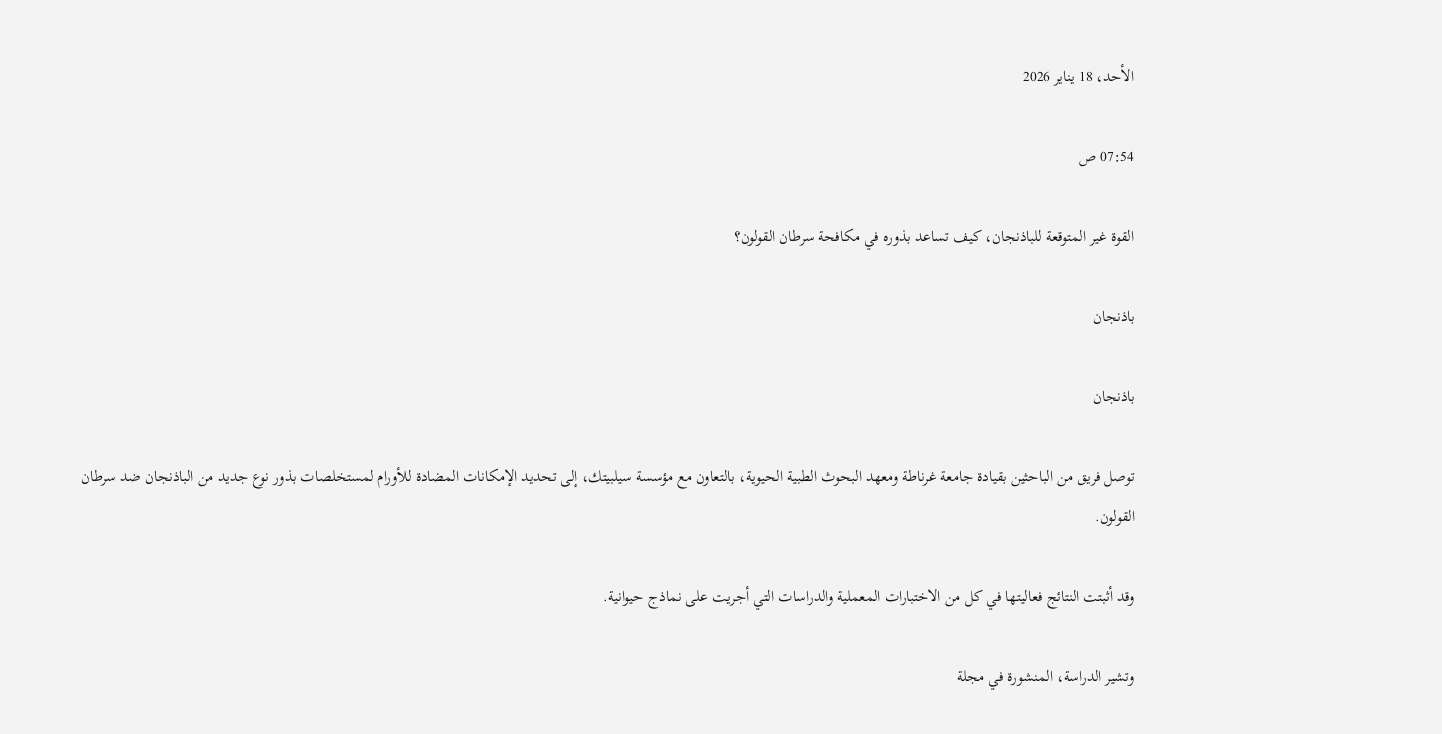الأحد، 18 يناير 2026

07:54 ص

القوة غير المتوقعة للباذنجان، كيف تساعد بذوره في مكافحة سرطان القولون؟

باذنجان

باذنجان

توصل فريق من الباحثين بقيادة جامعة غرناطة ومعهد البحوث الطبية الحيوية، بالتعاون مع مؤسسة سيلبيتك، إلى تحديد الإمكانات المضادة للأورام لمستخلصات بذور نوع جديد من الباذنجان ضد سرطان القولون.

وقد أثبتت النتائج فعاليتها في كل من الاختبارات المعملية والدراسات التي أجريت على نماذج حيوانية.

وتشير الدراسة، المنشورة في مجلة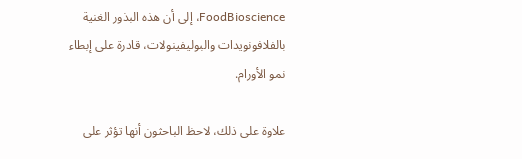FoodBioscience، إلى أن هذه البذور الغنية بالفلافونويدات والبوليفينولات، قادرة على إبطاء نمو الأورام.

علاوة على ذلك، لاحظ الباحثون أنها تؤثر على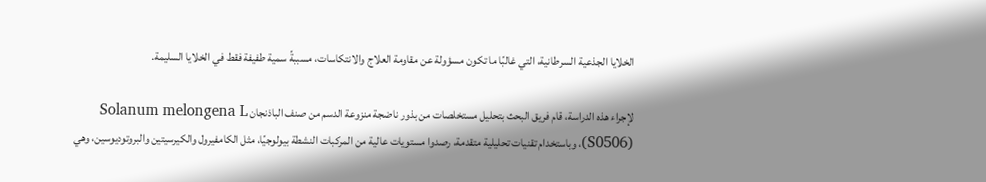الخلايا الجذعية السرطانية، التي غالبًا ما تكون مسؤولة عن مقاومة العلاج والانتكاسات، مسببةً سمية طفيفة فقط في الخلايا السليمة.

لإجراء هذه الدراسة، قام فريق البحث بتحليل مستخلصات من بذور ناضجة منزوعة الدسم من صنف الباذنجان Solanum melongena L (S0506)، وباستخدام تقنيات تحليلية متقدمة، رصدوا مستويات عالية من المركبات النشطة بيولوجيًا، مثل الكامفيرول والكيرسيتين والبروتوديوسين، وهي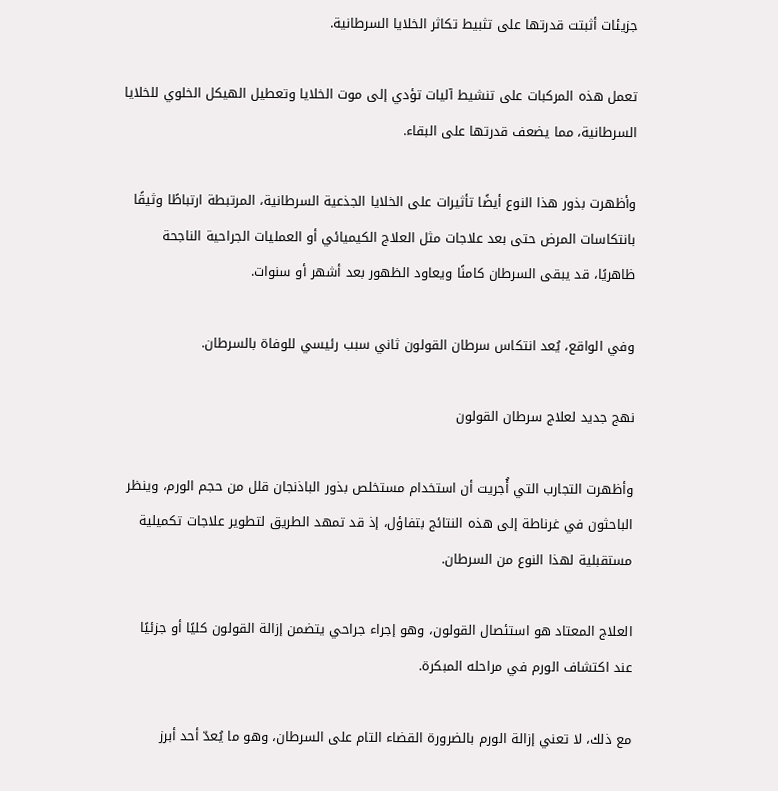جزيئات أثبتت قدرتها على تثبيط تكاثر الخلايا السرطانية.

تعمل هذه المركبات على تنشيط آليات تؤدي إلى موت الخلايا وتعطيل الهيكل الخلوي للخلايا السرطانية، مما يضعف قدرتها على البقاء.

وأظهرت بذور هذا النوع أيضًا تأثيرات على الخلايا الجذعية السرطانية، المرتبطة ارتباطًا وثيقًا بانتكاسات المرض حتى بعد علاجات مثل العلاج الكيميائي أو العمليات الجراحية الناجحة ظاهريًا، قد يبقى السرطان كامنًا ويعاود الظهور بعد أشهر أو سنوات.

وفي الواقع، يُعد انتكاس سرطان القولون ثاني سبب رئيسي للوفاة بالسرطان.

نهج جديد لعلاج سرطان القولون

وأظهرت التجارب التي أُجريت أن استخدام مستخلص بذور الباذنجان قلل من حجم الورم، وينظر الباحثون في غرناطة إلى هذه النتائج بتفاؤل، إذ قد تمهد الطريق لتطوير علاجات تكميلية مستقبلية لهذا النوع من السرطان.

العلاج المعتاد هو استئصال القولون، وهو إجراء جراحي يتضمن إزالة القولون كليًا أو جزئيًا عند اكتشاف الورم في مراحله المبكرة.

مع ذلك، لا تعني إزالة الورم بالضرورة القضاء التام على السرطان، وهو ما يُعدّ أحد أبرز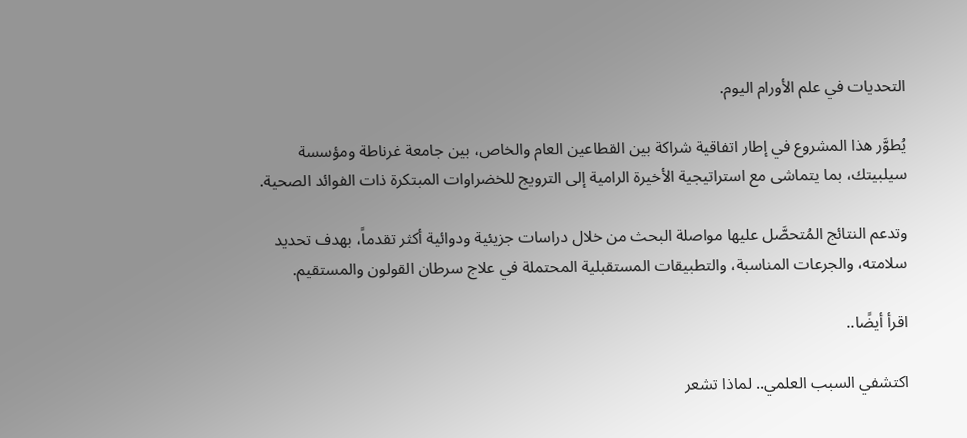التحديات في علم الأورام اليوم.

يُطوَّر هذا المشروع في إطار اتفاقية شراكة بين القطاعين العام والخاص، بين جامعة غرناطة ومؤسسة سيلبيتك، بما يتماشى مع استراتيجية الأخيرة الرامية إلى الترويج للخضراوات المبتكرة ذات الفوائد الصحية.

وتدعم النتائج المُتحصَّل عليها مواصلة البحث من خلال دراسات جزيئية ودوائية أكثر تقدماً، بهدف تحديد سلامته، والجرعات المناسبة، والتطبيقات المستقبلية المحتملة في علاج سرطان القولون والمستقيم.

اقرأ أيضًا..

اكتشفي السبب العلمي.. لماذا تشعر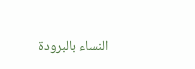النساء بالبرودة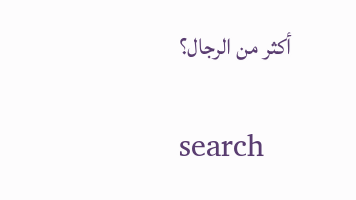أكثر من الرجال؟

search